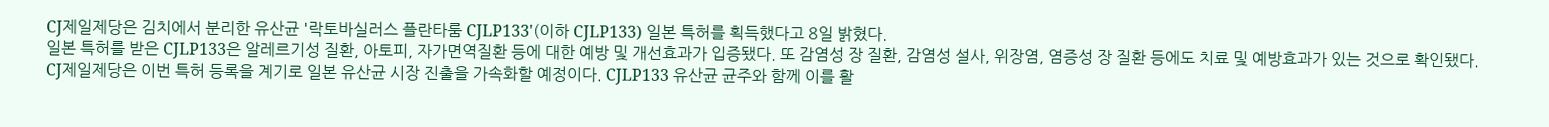CJ제일제당은 김치에서 분리한 유산균 '락토바실러스 플란타룸 CJLP133'(이하 CJLP133) 일본 특허를 획득했다고 8일 밝혔다.
일본 특허를 받은 CJLP133은 알레르기성 질환, 아토피, 자가면역질환 등에 대한 예방 및 개선효과가 입증됐다. 또 감염성 장 질환, 감염성 설사, 위장염, 염증성 장 질환 등에도 치료 및 예방효과가 있는 것으로 확인됐다.
CJ제일제당은 이번 특허 등록을 계기로 일본 유산균 시장 진출을 가속화할 예정이다. CJLP133 유산균 균주와 함께 이를 활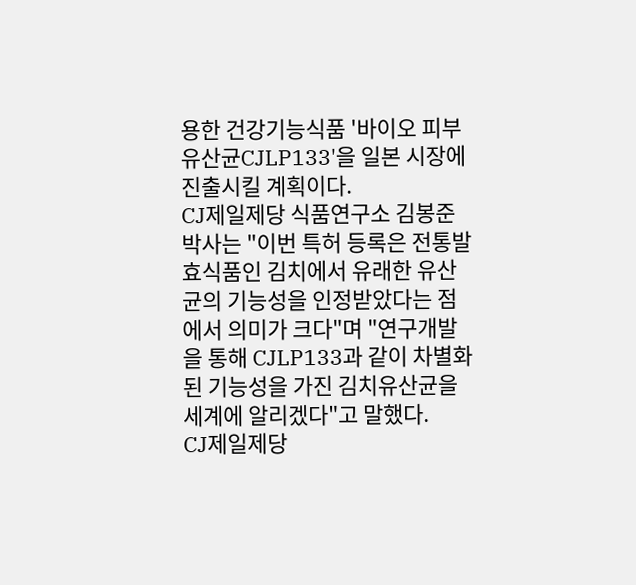용한 건강기능식품 '바이오 피부유산균CJLP133'을 일본 시장에 진출시킬 계획이다.
CJ제일제당 식품연구소 김봉준 박사는 "이번 특허 등록은 전통발효식품인 김치에서 유래한 유산균의 기능성을 인정받았다는 점에서 의미가 크다"며 "연구개발을 통해 CJLP133과 같이 차별화된 기능성을 가진 김치유산균을 세계에 알리겠다"고 말했다.
CJ제일제당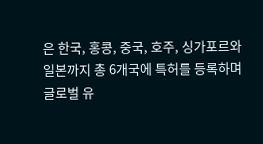은 한국, 홍콩, 중국, 호주, 싱가포르와 일본까지 총 6개국에 특허를 등록하며 글로벌 유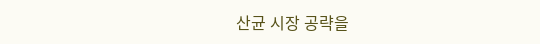산균 시장 공략을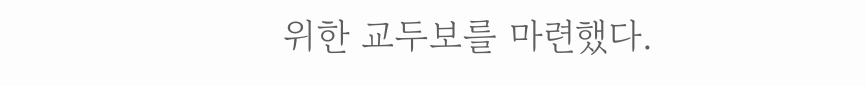위한 교두보를 마련했다.